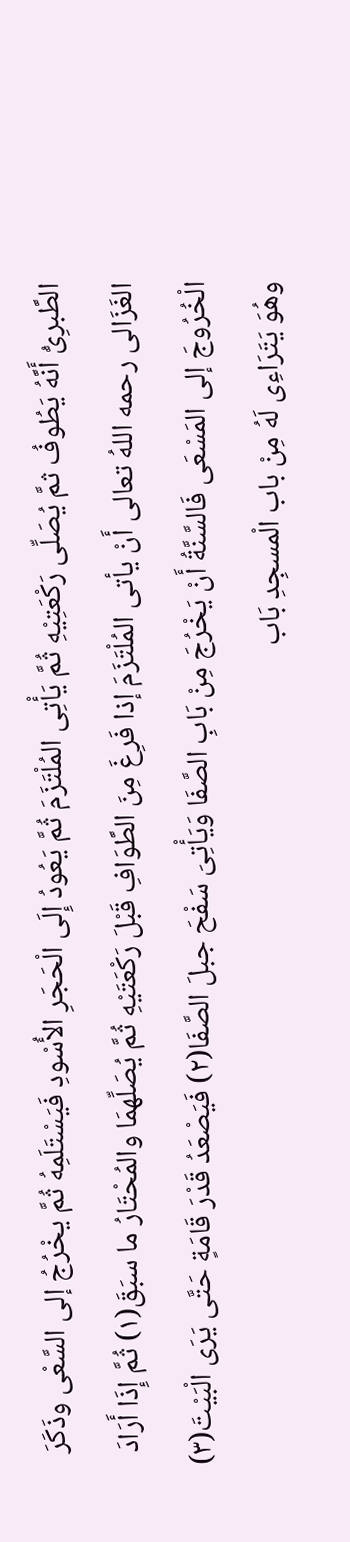الطَّبرِىُّ أَنَّهُ يَطُوفُ ثمَّ يُصَلِّى رَكْعَتِيْهِ ثُمَّ يَأْتِى المُلْتَزَمَ ثُمَّ يَعُودُ إِلَى الْحَجَرِ الأُسْودِ فَيَسْتَلَمِهُ ثُمَّ يخْرُجُ إلى السَّعْى وذَكَرَ الغَزَالى رحمه اللهُ تعالى أَنْ يأتى المُلْتَزَمَ إذا فَرِغَ مِنَ الطَّوَافِ قَبْلَ رَكْعَتَيْهِ ثُمَّ يُصَلِّهمَا والمُحْتَارُ ما سبَقَ(١) ثُمَّ إِذَا أَرَادَ الْخُرُوجَ إلى المَسْعَى فَالسَّنَّةُ أَنْ يَخْرُجَ مِنْ بَابِ الصَّفَا وَيَأْتِىَ سَفْحَ جبلَ الصَّفَا(٢) فَيَصْعَدُ قَدْرَ قَامَةٍ حَتَّى يَرَى الْبَيْتَ(٣) وهُوَ يَتَرَاءِى لَهُ مِنْ باب الْمسجِدِ بَاب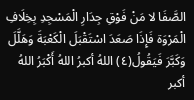الصَّفَا لا مَنْ فَوْقِ جِدَارِ الْمَسْجِدِ بِخِلَافِ الْمَرْوَة فَإِذَا صَعَدَ اسْتَقْبَلَ الْكَعْبَةَ وَهَلَّلَ وَكَبَّرَ فَيَقُولُ(٤) اللهُ أكبرُ اللهُ أَكْبَرُ اللهُ أكبر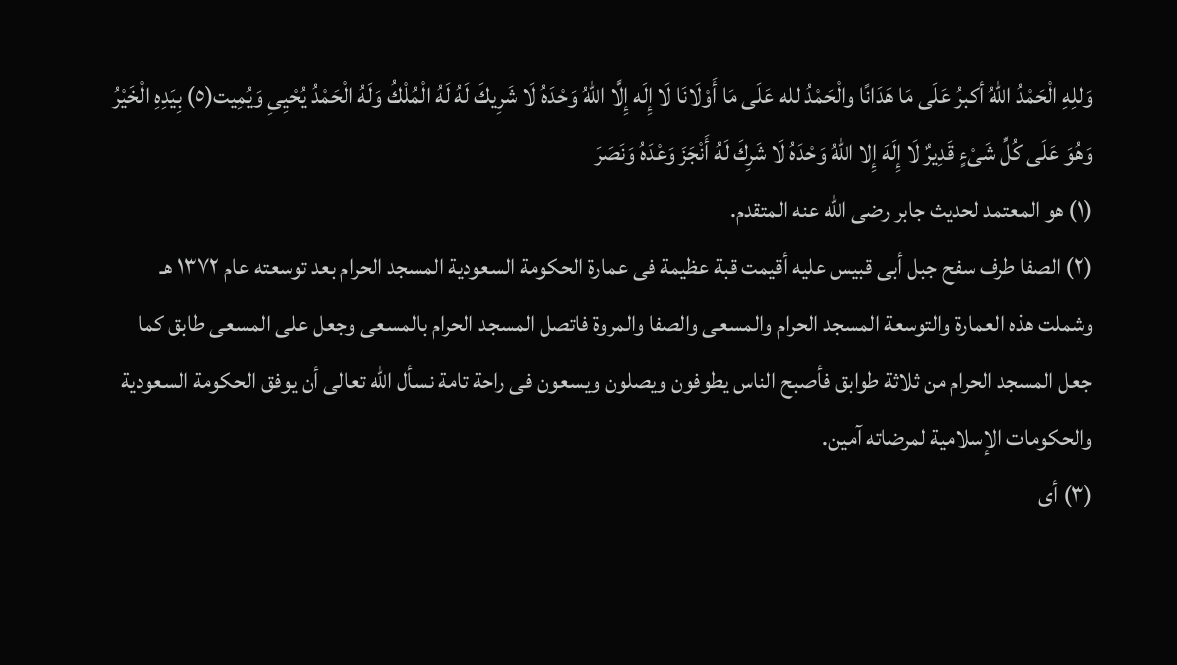وَللِهِ الْحَمْدُ اللهُ أكبرُ عَلَى مَا هَدَانًا والْحَمْدُ لله عَلَى مَا أَوْلَانَا لَا إِلَه إِلَّا اللهُ وَحْدَهُ لَا شَرِيكَ لَهُ لَهُ الْمُلْكُ وَلَهُ الْحَمْدُ يُحْيِىِ وَيُمِيت(٥) بِيَدِهِ الْخَيْرُ وَهُوَ عَلَى كُلِّ شَىْءٍ قَدِيرٌ لَا إِلَهَ إِلا اللهُ وَحْدَهُ لَا شَرِكَ لَهُ أَنْجَزَ وَعْدَهُ وَنَصَرَ
(١) هو المعتمد لحديث جابر رضى الله عنه المتقدم.
(٢) الصفا طرف سفح جبل أبى قبيس عليه أقيمت قبة عظيمة فى عمارة الحكومة السعودية المسجد الحرام بعد توسعته عام ١٣٧٢ هـ وشملت هذه العمارة والتوسعة المسجد الحرام والمسعى والصفا والمروة فاتصل المسجد الحرام بالمسعى وجعل على المسعى طابق كما جعل المسجد الحرام من ثلاثة طوابق فأصبح الناس يطوفون ويصلون ويسعون فى راحة تامة نسأل الله تعالى أن يوفق الحكومة السعودية والحكومات الإسلامية لمرضاته آمين.
(٣) أى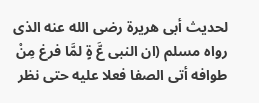لحديث أبى هريرة رضى الله عنه الذى رواه مسلم (ان النبى عَّ ةٍ لمَّا فرغ مِنْ طوافه أتى الصفا فعلا عليه حتى نظر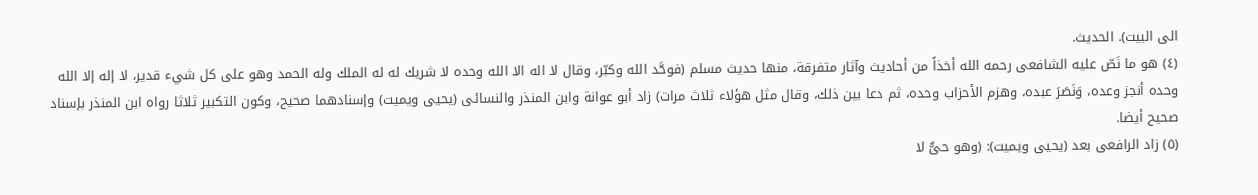الى البيت). الحديث.
(٤) هو ما نَصّ عليه الشافعى رحمه الله أخذاً من أحاديث وآثار متفرقة، منها حديث مسلم (فوحَّد الله وكبّر، وقال لا اله الا الله وحده لا شريك له له الملك وله الحمد وهو على كل شيء قدير، لا إله إلا الله وحده أنجز وعده، وَنَصَرَ عبده، وهزم الأحزاب وحده، ثم دعا بين ذلك، وقال مثل هؤلاء ثلاث مرات) زاد أبو عوانة وابن المنذر والنسائى (يحيى ويميت) وإسنادهما صحيح، وكون التكبير ثلاثا رواه ابن المنذر بإسناد صحيح أيضا.
(٥) زاد الرافعى بعد (يحيى ويميت): (وهو حىٌّ لا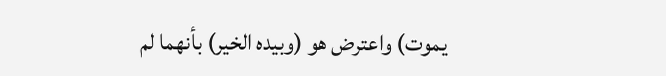يموت) واعترض هو (وبيده الخير) بأنهما لم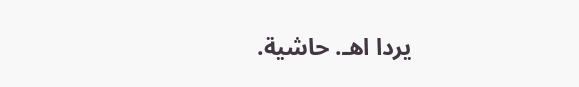يردا اهـ. حاشية.